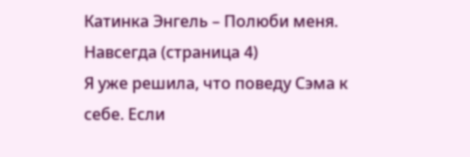Катинка Энгель – Полюби меня. Навсегда (страница 4)
Я уже решила, что поведу Сэма к себе. Если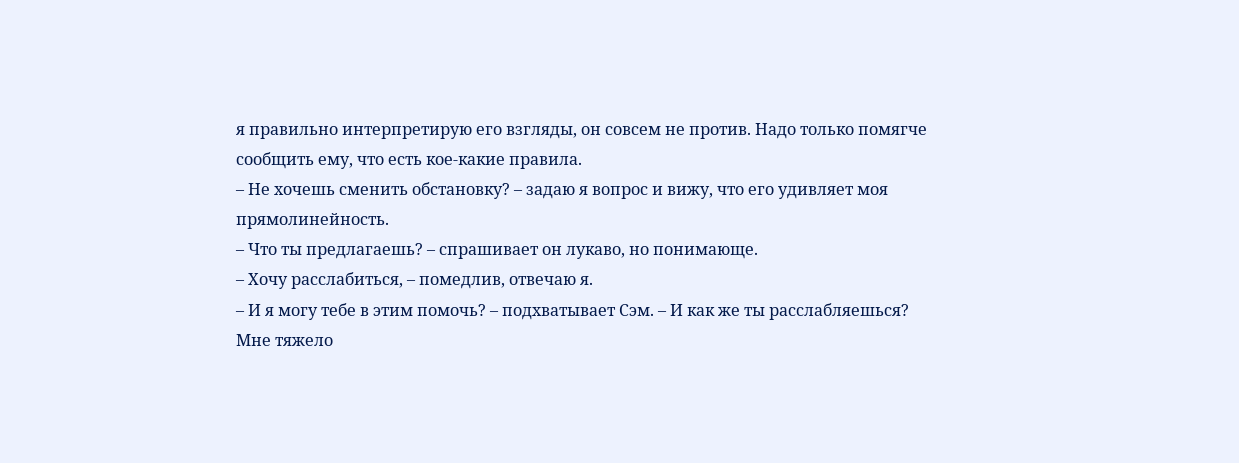я правильно интерпретирую его взгляды, он совсем не против. Надо только помягче сообщить ему, что есть кое-какие правила.
– Не хочешь сменить обстановку? – задаю я вопрос и вижу, что его удивляет моя прямолинейность.
– Что ты предлагаешь? – спрашивает он лукаво, но понимающе.
– Хочу расслабиться, – помедлив, отвечаю я.
– И я могу тебе в этим помочь? – подхватывает Сэм. – И как же ты расслабляешься?
Мне тяжело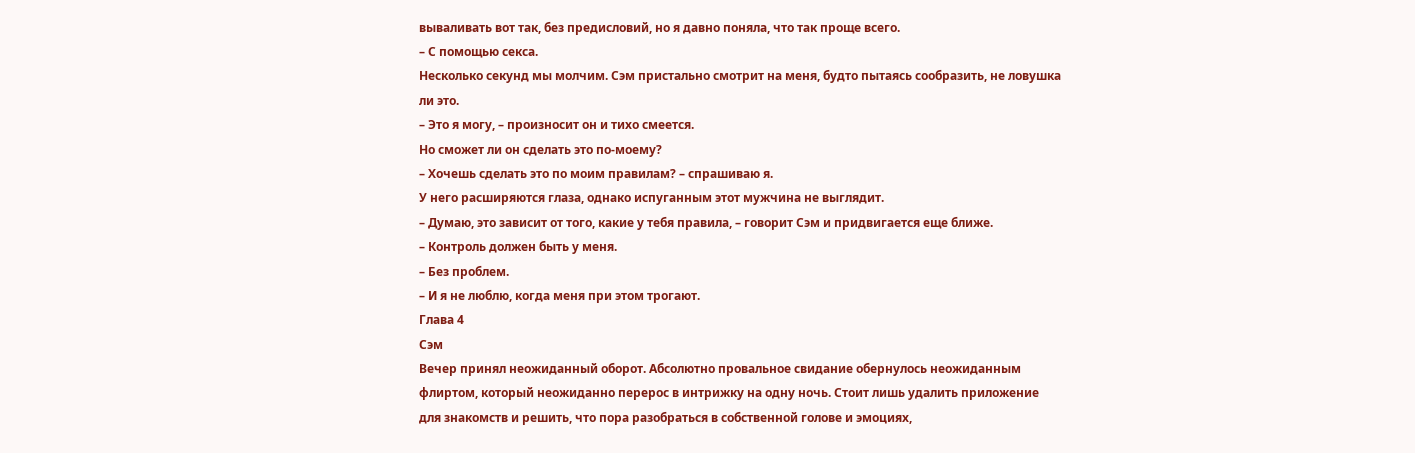вываливать вот так, без предисловий, но я давно поняла, что так проще всего.
– С помощью секса.
Несколько секунд мы молчим. Сэм пристально смотрит на меня, будто пытаясь сообразить, не ловушка ли это.
– Это я могу, – произносит он и тихо смеется.
Но сможет ли он сделать это по-моему?
– Хочешь сделать это по моим правилам? – спрашиваю я.
У него расширяются глаза, однако испуганным этот мужчина не выглядит.
– Думаю, это зависит от того, какие у тебя правила, – говорит Сэм и придвигается еще ближе.
– Контроль должен быть у меня.
– Без проблем.
– И я не люблю, когда меня при этом трогают.
Глава 4
Сэм
Вечер принял неожиданный оборот. Абсолютно провальное свидание обернулось неожиданным флиртом, который неожиданно перерос в интрижку на одну ночь. Стоит лишь удалить приложение для знакомств и решить, что пора разобраться в собственной голове и эмоциях,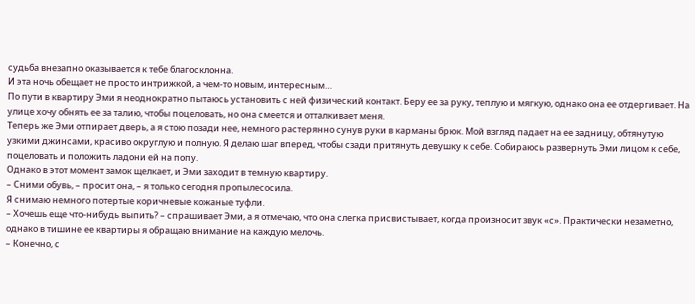судьба внезапно оказывается к тебе благосклонна.
И эта ночь обещает не просто интрижкой, а чем-то новым, интересным…
По пути в квартиру Эми я неоднократно пытаюсь установить с ней физический контакт. Беру ее за руку, теплую и мягкую, однако она ее отдергивает. На улице хочу обнять ее за талию, чтобы поцеловать, но она смеется и отталкивает меня.
Теперь же Эми отпирает дверь, а я стою позади нее, немного растерянно сунув руки в карманы брюк. Мой взгляд падает на ее задницу, обтянутую узкими джинсами, красиво округлую и полную. Я делаю шаг вперед, чтобы сзади притянуть девушку к себе. Собираюсь развернуть Эми лицом к себе, поцеловать и положить ладони ей на попу.
Однако в этот момент замок щелкает, и Эми заходит в темную квартиру.
– Сними обувь, – просит она, – я только сегодня пропылесосила.
Я снимаю немного потертые коричневые кожаные туфли.
– Хочешь еще что-нибудь выпить? – спрашивает Эми, а я отмечаю, что она слегка присвистывает, когда произносит звук «с». Практически незаметно, однако в тишине ее квартиры я обращаю внимание на каждую мелочь.
– Конечно, с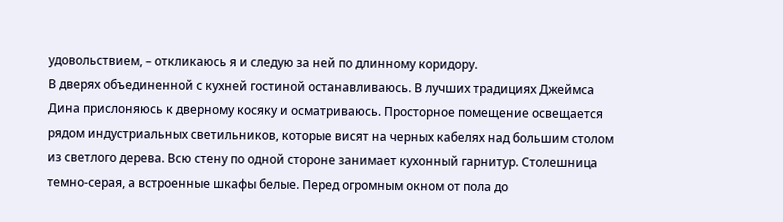удовольствием, – откликаюсь я и следую за ней по длинному коридору.
В дверях объединенной с кухней гостиной останавливаюсь. В лучших традициях Джеймса Дина прислоняюсь к дверному косяку и осматриваюсь. Просторное помещение освещается рядом индустриальных светильников, которые висят на черных кабелях над большим столом из светлого дерева. Всю стену по одной стороне занимает кухонный гарнитур. Столешница темно-серая, а встроенные шкафы белые. Перед огромным окном от пола до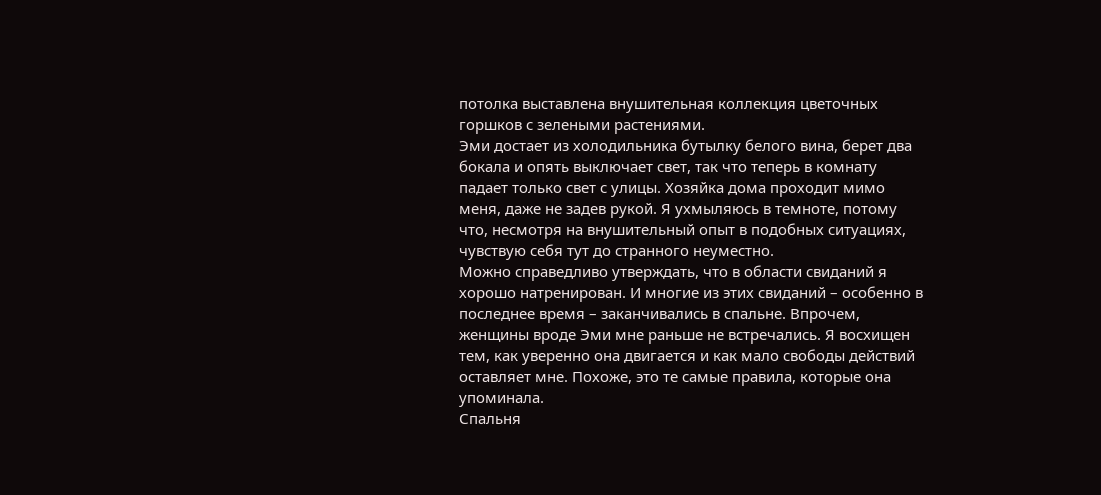потолка выставлена внушительная коллекция цветочных горшков с зелеными растениями.
Эми достает из холодильника бутылку белого вина, берет два бокала и опять выключает свет, так что теперь в комнату падает только свет с улицы. Хозяйка дома проходит мимо меня, даже не задев рукой. Я ухмыляюсь в темноте, потому что, несмотря на внушительный опыт в подобных ситуациях, чувствую себя тут до странного неуместно.
Можно справедливо утверждать, что в области свиданий я хорошо натренирован. И многие из этих свиданий – особенно в последнее время – заканчивались в спальне. Впрочем, женщины вроде Эми мне раньше не встречались. Я восхищен тем, как уверенно она двигается и как мало свободы действий оставляет мне. Похоже, это те самые правила, которые она упоминала.
Спальня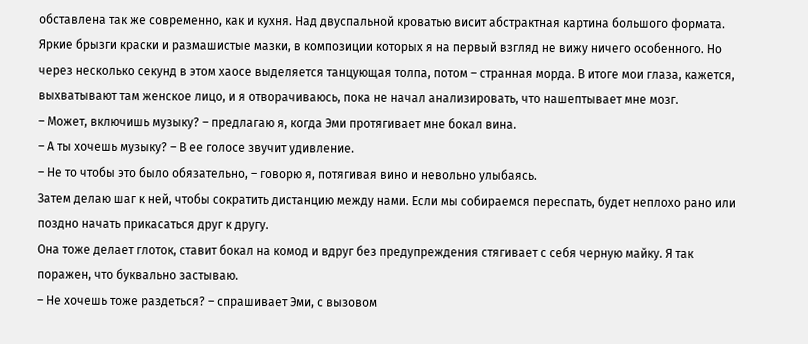обставлена так же современно, как и кухня. Над двуспальной кроватью висит абстрактная картина большого формата. Яркие брызги краски и размашистые мазки, в композиции которых я на первый взгляд не вижу ничего особенного. Но через несколько секунд в этом хаосе выделяется танцующая толпа, потом – странная морда. В итоге мои глаза, кажется, выхватывают там женское лицо, и я отворачиваюсь, пока не начал анализировать, что нашептывает мне мозг.
– Может, включишь музыку? – предлагаю я, когда Эми протягивает мне бокал вина.
– А ты хочешь музыку? – В ее голосе звучит удивление.
– Не то чтобы это было обязательно, – говорю я, потягивая вино и невольно улыбаясь.
Затем делаю шаг к ней, чтобы сократить дистанцию между нами. Если мы собираемся переспать, будет неплохо рано или поздно начать прикасаться друг к другу.
Она тоже делает глоток, ставит бокал на комод и вдруг без предупреждения стягивает с себя черную майку. Я так поражен, что буквально застываю.
– Не хочешь тоже раздеться? – спрашивает Эми, с вызовом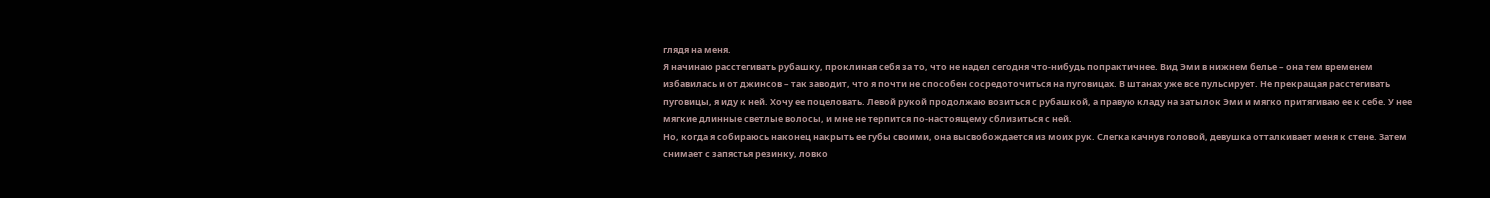глядя на меня.
Я начинаю расстегивать рубашку, проклиная себя за то, что не надел сегодня что-нибудь попрактичнее. Вид Эми в нижнем белье – она тем временем избавилась и от джинсов – так заводит, что я почти не способен сосредоточиться на пуговицах. В штанах уже все пульсирует. Не прекращая расстегивать пуговицы, я иду к ней. Хочу ее поцеловать. Левой рукой продолжаю возиться с рубашкой, а правую кладу на затылок Эми и мягко притягиваю ее к себе. У нее мягкие длинные светлые волосы, и мне не терпится по-настоящему сблизиться с ней.
Но, когда я собираюсь наконец накрыть ее губы своими, она высвобождается из моих рук. Слегка качнув головой, девушка отталкивает меня к стене. Затем снимает с запястья резинку, ловко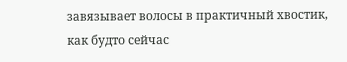завязывает волосы в практичный хвостик, как будто сейчас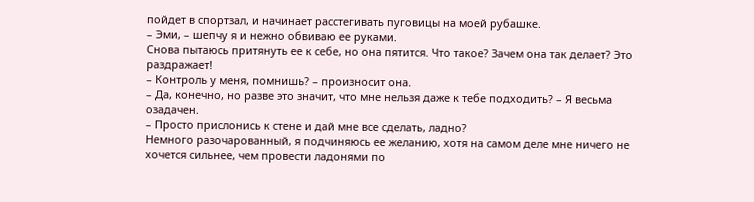пойдет в спортзал, и начинает расстегивать пуговицы на моей рубашке.
– Эми, – шепчу я и нежно обвиваю ее руками.
Снова пытаюсь притянуть ее к себе, но она пятится. Что такое? Зачем она так делает? Это раздражает!
– Контроль у меня, помнишь? – произносит она.
– Да, конечно, но разве это значит, что мне нельзя даже к тебе подходить? – Я весьма озадачен.
– Просто прислонись к стене и дай мне все сделать, ладно?
Немного разочарованный, я подчиняюсь ее желанию, хотя на самом деле мне ничего не хочется сильнее, чем провести ладонями по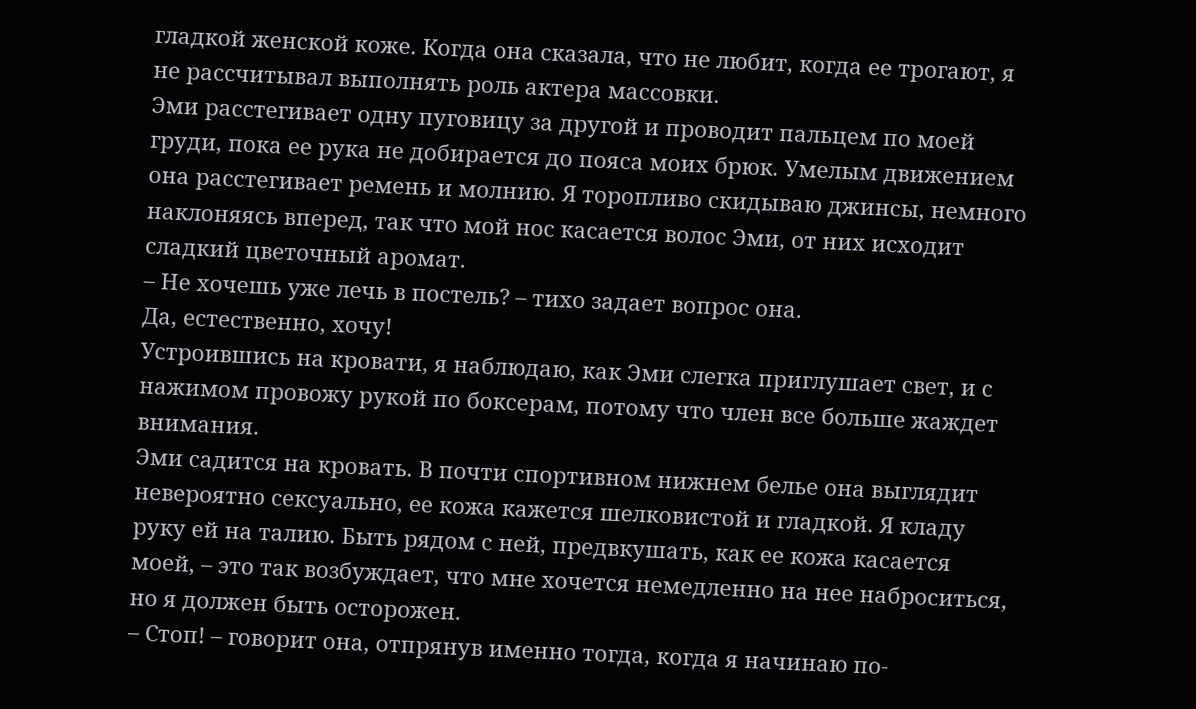гладкой женской коже. Когда она сказала, что не любит, когда ее трогают, я не рассчитывал выполнять роль актера массовки.
Эми расстегивает одну пуговицу за другой и проводит пальцем по моей груди, пока ее рука не добирается до пояса моих брюк. Умелым движением она расстегивает ремень и молнию. Я торопливо скидываю джинсы, немного наклоняясь вперед, так что мой нос касается волос Эми, от них исходит сладкий цветочный аромат.
– Не хочешь уже лечь в постель? – тихо задает вопрос она.
Да, естественно, хочу!
Устроившись на кровати, я наблюдаю, как Эми слегка приглушает свет, и с нажимом провожу рукой по боксерам, потому что член все больше жаждет внимания.
Эми садится на кровать. В почти спортивном нижнем белье она выглядит невероятно сексуально, ее кожа кажется шелковистой и гладкой. Я кладу руку ей на талию. Быть рядом с ней, предвкушать, как ее кожа касается моей, – это так возбуждает, что мне хочется немедленно на нее наброситься, но я должен быть осторожен.
– Стоп! – говорит она, отпрянув именно тогда, когда я начинаю по-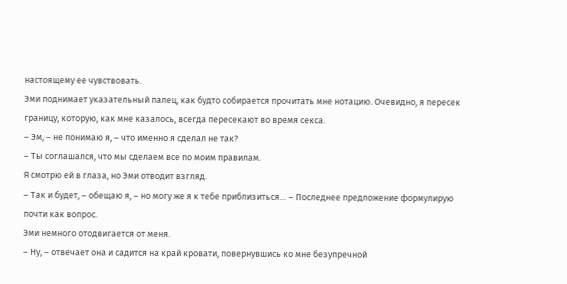настоящему ее чувствовать.
Эми поднимает указательный палец, как будто собирается прочитать мне нотацию. Очевидно, я пересек границу, которую, как мне казалось, всегда пересекают во время секса.
– Эм, – не понимаю я, – что именно я сделал не так?
– Ты соглашался, что мы сделаем все по моим правилам.
Я смотрю ей в глаза, но Эми отводит взгляд.
– Так и будет, – обещаю я, – но могу же я к тебе приблизиться… – Последнее предложение формулирую почти как вопрос.
Эми немного отодвигается от меня.
– Ну, – отвечает она и садится на край кровати, повернувшись ко мне безупречной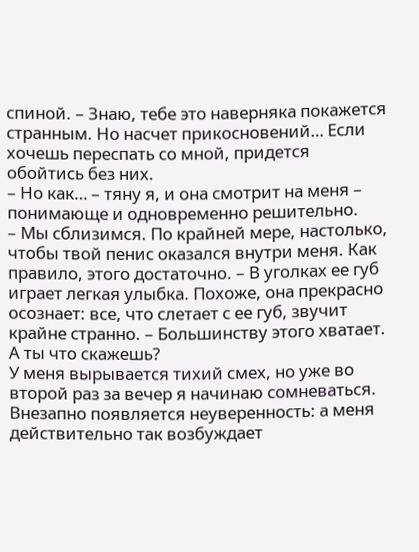спиной. – Знаю, тебе это наверняка покажется странным. Но насчет прикосновений… Если хочешь переспать со мной, придется обойтись без них.
– Но как… – тяну я, и она смотрит на меня – понимающе и одновременно решительно.
– Мы сблизимся. По крайней мере, настолько, чтобы твой пенис оказался внутри меня. Как правило, этого достаточно. – В уголках ее губ играет легкая улыбка. Похоже, она прекрасно осознает: все, что слетает с ее губ, звучит крайне странно. – Большинству этого хватает. А ты что скажешь?
У меня вырывается тихий смех, но уже во второй раз за вечер я начинаю сомневаться. Внезапно появляется неуверенность: а меня действительно так возбуждает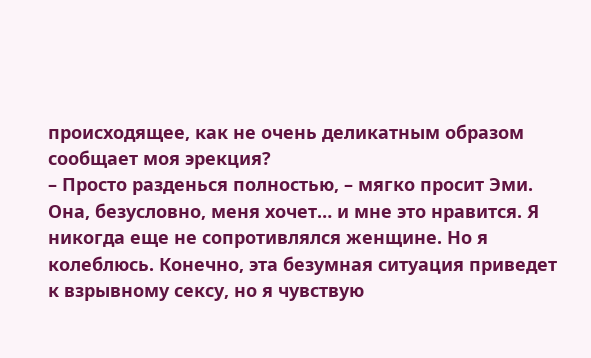происходящее, как не очень деликатным образом сообщает моя эрекция?
– Просто разденься полностью, – мягко просит Эми.
Она, безусловно, меня хочет… и мне это нравится. Я никогда еще не сопротивлялся женщине. Но я колеблюсь. Конечно, эта безумная ситуация приведет к взрывному сексу, но я чувствую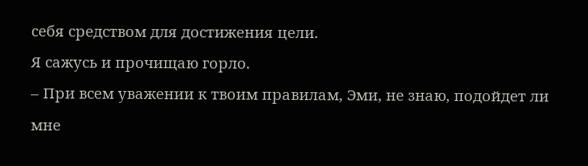себя средством для достижения цели.
Я сажусь и прочищаю горло.
– При всем уважении к твоим правилам, Эми, не знаю, подойдет ли мне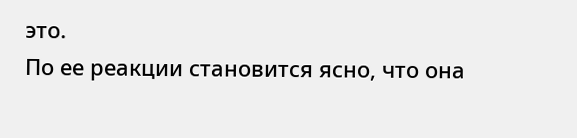это.
По ее реакции становится ясно, что она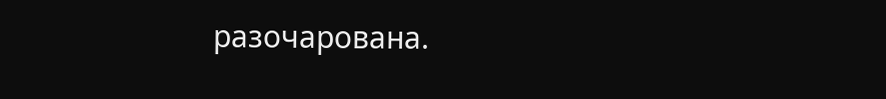разочарована.